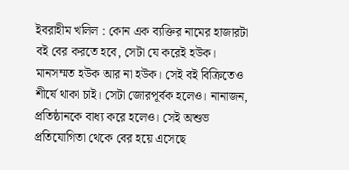ইবরাহীম খলিল : কোন এক ব্যক্তির নামের হাজারটা বই বের করতে হবে, সেটা যে করেই হউক। মানসম্মত হউক আর না হউক। সেই বই বিক্রিতেও শীর্ষে থাকা চাই। সেটা জোরপূর্বক হলেও। নানাজন, প্রতিষ্ঠানকে বাধ্য করে হলেও। সেই অশুভ প্রতিযোগিতা থেকে বের হয়ে এসেছে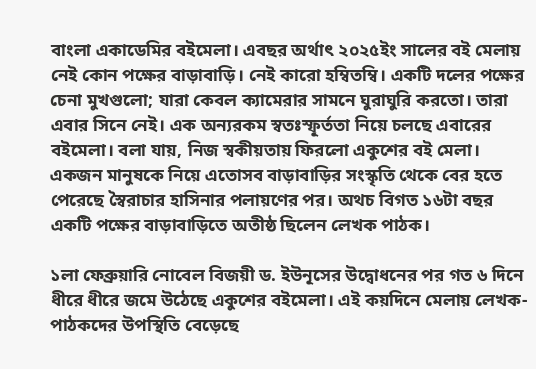বাংলা একাডেমির বইমেলা। এবছর অর্থাৎ ২০২৫ইং সালের বই মেলায় নেই কোন পক্ষের বাড়াবাড়ি। নেই কারো হম্বিতম্বি। একটি দলের পক্ষের চেনা মুখগুলো; যারা কেবল ক্যামেরার সামনে ঘুরাঘুরি করতো। তারা এবার সিনে নেই। এক অন্যরকম স্বতঃস্ফূর্ততা নিয়ে চলছে এবারের বইমেলা। বলা যায়, নিজ স্বকীয়তায় ফিরলো একুশের বই মেলা। একজন মানুষকে নিয়ে এতোসব বাড়াবাড়ির সংস্কৃতি থেকে বের হতে পেরেছে স্বৈরাচার হাসিনার পলায়ণের পর। অথচ বিগত ১৬টা বছর একটি পক্ষের বাড়াবাড়িতে অতীষ্ঠ ছিলেন লেখক পাঠক।

১লা ফেব্রুয়ারি নোবেল বিজয়ী ড. ইউনূসের উদ্বোধনের পর গত ৬ দিনে ধীরে ধীরে জমে উঠেছে একুশের বইমেলা। এই কয়দিনে মেলায় লেখক-পাঠকদের উপস্থিতি বেড়েছে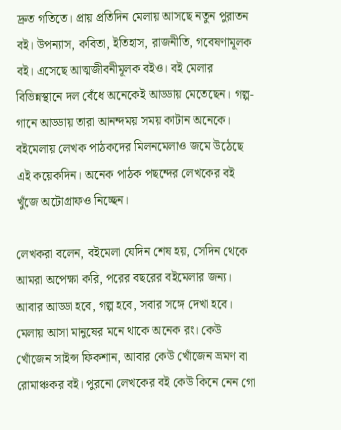দ্রুত গতিতে। প্রায় প্রতিদিন মেলায় আসছে নতুন পুরাতন বই। উপন্যাস, কবিতা, ইতিহাস, রাজনীতি, গবেষণামূলক বই। এসেছে আত্মজীবনীমূলক বইও। বই মেলার বিভিন্নস্থানে দল বেঁধে অনেকেই আড্ডায় মেতেছেন। গল্প-গানে আড্ডায় তারা আনন্দময় সময় কাটান অনেকে। বইমেলায় লেখক পাঠকদের মিলনমেলাও জমে উঠেছে এই কয়েকদিন। অনেক পাঠক পছন্দের লেখকের বই খুঁজে অটোগ্রাফও নিচ্ছেন।

লেখকরা বলেন, বইমেলা যেদিন শেষ হয়, সেদিন থেকে আমরা অপেক্ষা করি, পরের বছরের বইমেলার জন্য। আবার আড্ডা হবে, গল্প হবে, সবার সঙ্গে দেখা হবে। মেলায় আসা মানুষের মনে থাকে অনেক রং। কেউ খোঁজেন সাইন্স ফিকশান, আবার কেউ খোঁজেন ভ্রমণ বা রোমাঞ্চকর বই। পুরনো লেখকের বই কেউ কিনে নেন গো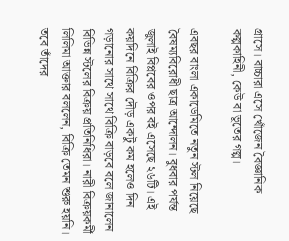গ্রাসে। বাচ্চারা এসে খোঁজেন বৈজ্ঞানিক কল্পকাহিনী, কেউ বা ভূতের গল্প।

এবছর বাংলা একাডেমিতে নতুন স্টল নিয়েছে বৈষম্যবিরোধী ছাত্র আন্দোলন। বুধবার পর্যন্ত জুলাই বিপ্লবের ওপর বই এসেছে ২৬টি। এই কয়দিনে বিক্রির দৌড় একটু কম হলেও দিন গড়ানোর সাথে সাথে বিক্রি বাড়বে বলে জানালেন বিভিন্ন স্টলের বিক্রয় প্রতিনিধিরা। নারী বিক্রয়কর্মী লিলিমা আক্তার বললেন, বিক্রি তেমন শুরু হয়নি। তবে তাঁদের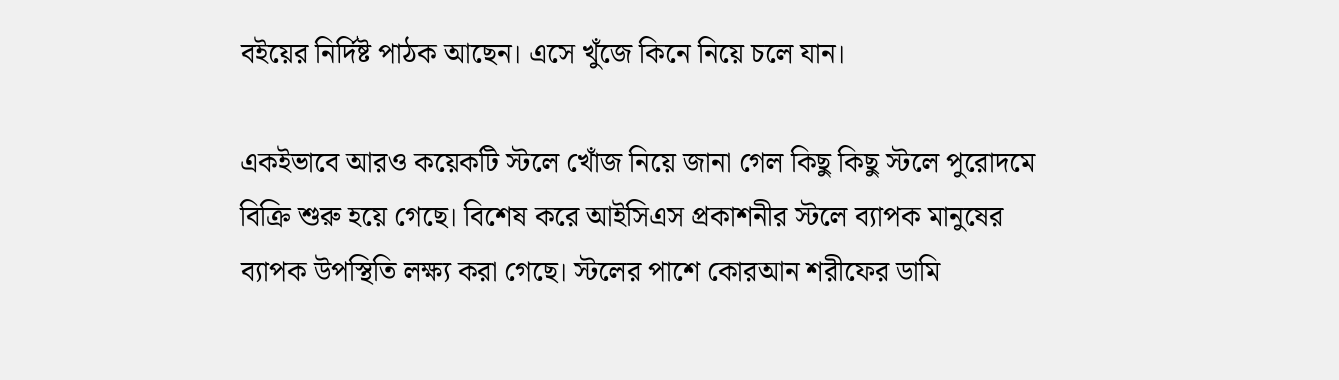বইয়ের নির্দিষ্ট পাঠক আছেন। এসে খুঁজে কিনে নিয়ে চলে যান।

একইভাবে আরও কয়েকটি স্টলে খোঁজ নিয়ে জানা গেল কিছু কিছু স্টলে পুরোদমে বিক্রি শুরু হয়ে গেছে। বিশেষ করে আইসিএস প্রকাশনীর স্টলে ব্যাপক মানুষের ব্যাপক উপস্থিতি লক্ষ্য করা গেছে। স্টলের পাশে কোরআন শরীফের ডামি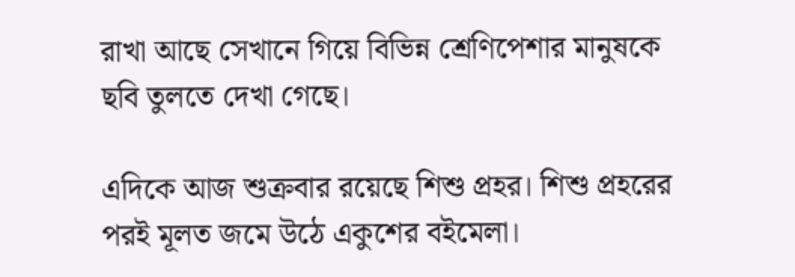রাখা আছে সেখানে গিয়ে বিভিন্ন শ্রেণিপেশার মানুষকে ছবি তুলতে দেখা গেছে।

এদিকে আজ শুক্রবার রয়েছে শিশু প্রহর। শিশু প্রহরের পরই মূলত জমে উঠে একুশের বইমেলা।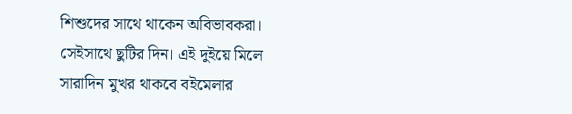শিশুদের সাথে থাকেন অবিভাবকরা। সেইসাথে ছুটির দিন। এই দুইয়ে মিলে সারাদিন মুখর থাকবে বইমেলার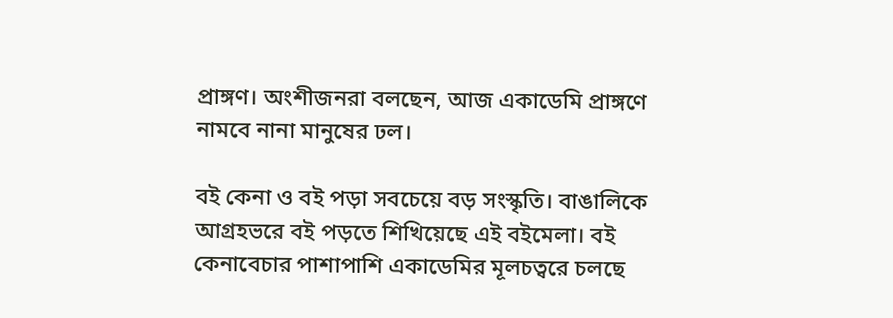প্রাঙ্গণ। অংশীজনরা বলছেন, আজ একাডেমি প্রাঙ্গণে নামবে নানা মানুষের ঢল।

বই কেনা ও বই পড়া সবচেয়ে বড় সংস্কৃতি। বাঙালিকে আগ্রহভরে বই পড়তে শিখিয়েছে এই বইমেলা। বই কেনাবেচার পাশাপাশি একাডেমির মূলচত্বরে চলছে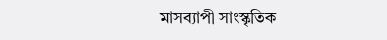মাসব্যাপী সাংস্কৃতিক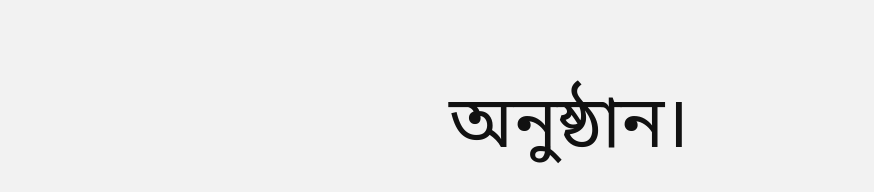অনুষ্ঠান।